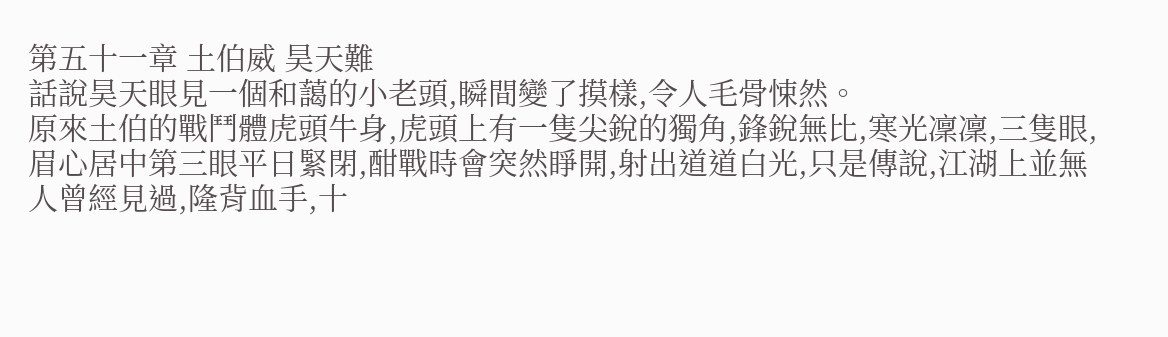第五十一章 土伯威 昊天難
話說昊天眼見一個和藹的小老頭,瞬間變了摸樣,令人毛骨悚然。
原來土伯的戰鬥體虎頭牛身,虎頭上有一隻尖銳的獨角,鋒銳無比,寒光凜凜,三隻眼,眉心居中第三眼平日緊閉,酣戰時會突然睜開,射出道道白光,只是傳說,江湖上並無人曾經見過,隆背血手,十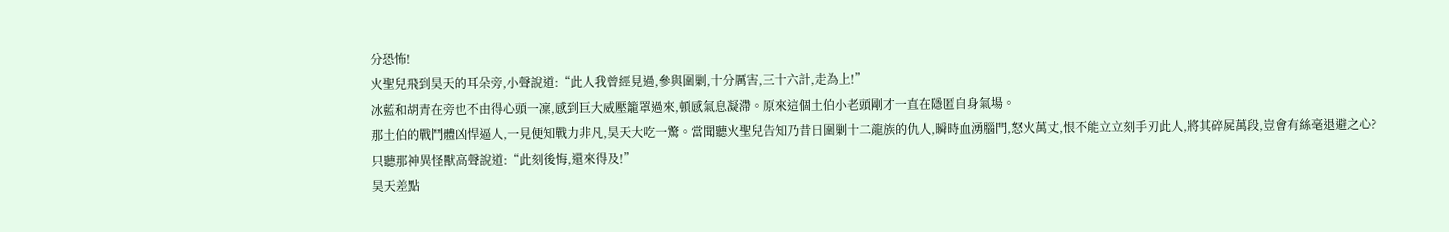分恐怖!
火聖兒飛到昊天的耳朵旁,小聲說道:“此人我曾經見過,參與圍剿,十分厲害,三十六計,走為上!”
冰藍和胡青在旁也不由得心頭一凜,感到巨大威壓籠罩過來,頓感氣息凝滯。原來這個土伯小老頭剛才一直在隱匿自身氣場。
那土伯的戰鬥體凶悍逼人,一見便知戰力非凡,昊天大吃一驚。當聞聽火聖兒告知乃昔日圍剿十二龍族的仇人,瞬時血湧腦門,怒火萬丈,恨不能立立刻手刃此人,將其碎屍萬段,豈會有絲毫退避之心?
只聽那神異怪獸高聲說道:“此刻後悔,還來得及!”
昊天差點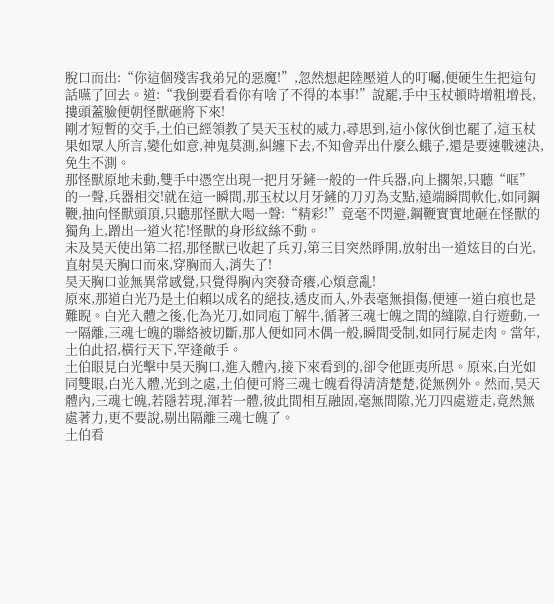脫口而出:“你這個殘害我弟兄的惡魔!”,忽然想起陸壓道人的叮囑,便硬生生把這句話嚥了回去。道:“我倒要看看你有啥了不得的本事!”說罷,手中玉杖頓時增粗增長,摟頭蓋臉便朝怪獸砸將下來!
剛才短暫的交手,土伯已經領教了昊天玉杖的威力,尋思到,這小傢伙倒也罷了,這玉杖果如眾人所言,變化如意,神鬼莫測,糾纏下去,不知會弄出什麼么蛾子,還是要速戰速決,免生不測。
那怪獸原地未動,雙手中憑空出現一把月牙鏟一般的一件兵器,向上擱架,只聽“哐”的一聲,兵器相交!就在這一瞬間,那玉杖以月牙鏟的刀刃為支點,遠端瞬間軟化,如同鋼鞭,抽向怪獸頭頂,只聽那怪獸大喝一聲:“精彩!”竟毫不閃避,鋼鞭實實地砸在怪獸的獨角上,蹭出一道火花!怪獸的身形紋絲不動。
未及昊天使出第二招,那怪獸已收起了兵刃,第三目突然睜開,放射出一道炫目的白光,直射昊天胸口而來,穿胸而入,消失了!
昊天胸口並無異常感覺,只覺得胸內突發奇癢,心煩意亂!
原來,那道白光乃是土伯賴以成名的絕技,透皮而入,外表毫無損傷,便連一道白痕也是難睨。白光入體之後,化為光刀,如同庖丁解牛,循著三魂七魄之間的縫隙,自行遊動,一一隔離,三魂七魄的聯絡被切斷,那人便如同木偶一般,瞬間受制,如同行屍走肉。當年,土伯此招,橫行天下,罕逢敵手。
土伯眼見白光擊中昊天胸口,進入體內,接下來看到的,卻令他匪夷所思。原來,白光如同雙眼,白光入體,光到之處,土伯便可將三魂七魄看得清清楚楚,從無例外。然而,昊天體內,三魂七魄,若隱若現,渾若一體,彼此間相互融固,毫無間隙,光刀四處遊走,竟然無處著力,更不要說,剔出隔離三魂七魄了。
土伯看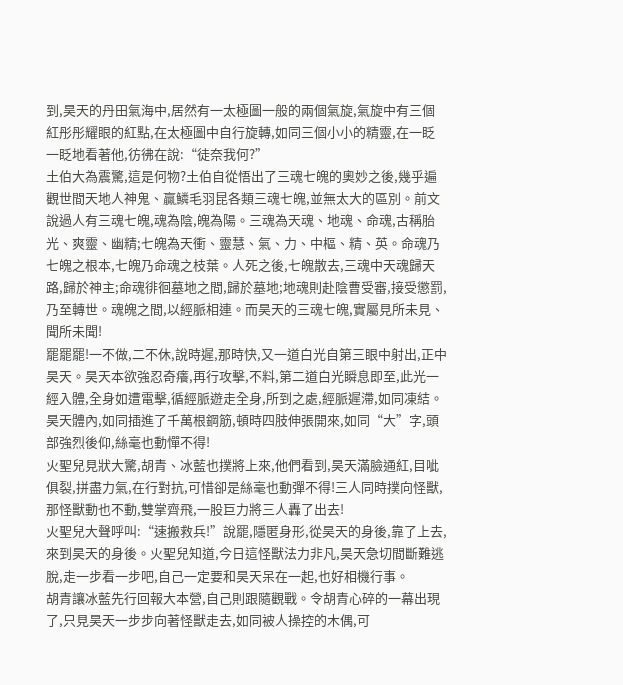到,昊天的丹田氣海中,居然有一太極圖一般的兩個氣旋,氣旋中有三個紅彤彤耀眼的紅點,在太極圖中自行旋轉,如同三個小小的精靈,在一眨一眨地看著他,彷彿在說:“徒奈我何?”
土伯大為震驚,這是何物?土伯自從悟出了三魂七魄的奧妙之後,幾乎遍觀世間天地人神鬼、贏鱗毛羽昆各類三魂七魄,並無太大的區別。前文說過人有三魂七魄,魂為陰,魄為陽。三魂為天魂、地魂、命魂,古稱胎光、爽靈、幽精;七魄為天衝、靈慧、氣、力、中樞、精、英。命魂乃七魄之根本,七魄乃命魂之枝葉。人死之後,七魄散去,三魂中天魂歸天路,歸於神主;命魂徘徊墓地之間,歸於墓地;地魂則赴陰曹受審,接受懲罰,乃至轉世。魂魄之間,以經脈相連。而昊天的三魂七魄,實屬見所未見、聞所未聞!
罷罷罷!一不做,二不休,說時遲,那時快,又一道白光自第三眼中射出,正中昊天。昊天本欲強忍奇癢,再行攻擊,不料,第二道白光瞬息即至,此光一經入體,全身如遭電擊,循經脈遊走全身,所到之處,經脈遲滯,如同凍結。昊天體內,如同插進了千萬根鋼筋,頓時四肢伸張開來,如同“大”字,頭部強烈後仰,絲毫也動憚不得!
火聖兒見狀大驚,胡青、冰藍也撲將上來,他們看到,昊天滿臉通紅,目呲俱裂,拼盡力氣,在行對抗,可惜卻是絲毫也動彈不得!三人同時撲向怪獸,那怪獸動也不動,雙掌齊飛,一股巨力將三人轟了出去!
火聖兒大聲呼叫:“速搬救兵!”說罷,隱匿身形,從昊天的身後,靠了上去,來到昊天的身後。火聖兒知道,今日這怪獸法力非凡,昊天急切間斷難逃脫,走一步看一步吧,自己一定要和昊天呆在一起,也好相機行事。
胡青讓冰藍先行回報大本營,自己則跟隨觀戰。令胡青心碎的一幕出現了,只見昊天一步步向著怪獸走去,如同被人操控的木偶,可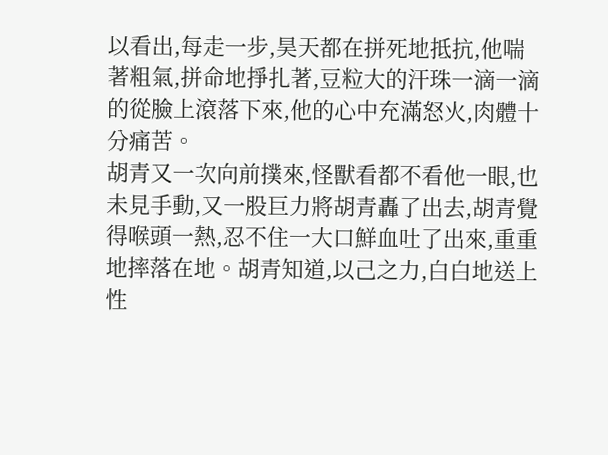以看出,每走一步,昊天都在拼死地抵抗,他喘著粗氣,拼命地掙扎著,豆粒大的汗珠一滴一滴的從臉上滾落下來,他的心中充滿怒火,肉體十分痛苦。
胡青又一次向前撲來,怪獸看都不看他一眼,也未見手動,又一股巨力將胡青轟了出去,胡青覺得喉頭一熱,忍不住一大口鮮血吐了出來,重重地摔落在地。胡青知道,以己之力,白白地送上性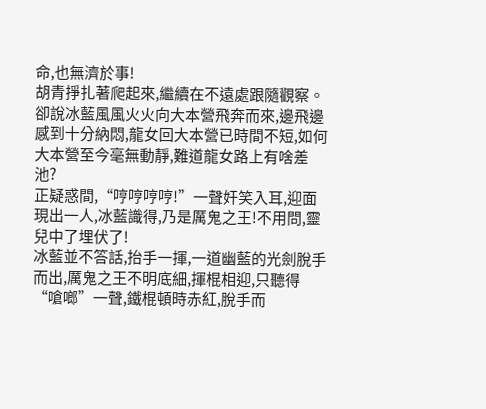命,也無濟於事!
胡青掙扎著爬起來,繼續在不遠處跟隨觀察。
卻說冰藍風風火火向大本營飛奔而來,邊飛邊感到十分納悶,龍女回大本營已時間不短,如何大本營至今毫無動靜,難道龍女路上有啥差池?
正疑惑間,“哼哼哼哼!”一聲奸笑入耳,迎面現出一人,冰藍識得,乃是厲鬼之王!不用問,靈兒中了埋伏了!
冰藍並不答話,抬手一揮,一道幽藍的光劍脫手而出,厲鬼之王不明底細,揮棍相迎,只聽得“嗆啷”一聲,鐵棍頓時赤紅,脫手而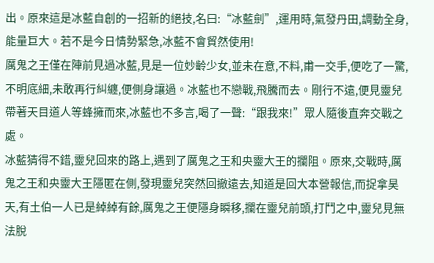出。原來這是冰藍自創的一招新的絕技,名曰:“冰藍劍”,運用時,氣發丹田,調動全身,能量巨大。若不是今日情勢緊急,冰藍不會貿然使用!
厲鬼之王僅在陣前見過冰藍,見是一位妙齡少女,並未在意,不料,甫一交手,便吃了一驚,不明底細,未敢再行糾纏,便側身讓過。冰藍也不戀戰,飛騰而去。剛行不遠,便見靈兒帶著天目道人等蜂擁而來,冰藍也不多言,喝了一聲:“跟我來!”眾人隨後直奔交戰之處。
冰藍猜得不錯,靈兒回來的路上,遇到了厲鬼之王和央靈大王的攔阻。原來,交戰時,厲鬼之王和央靈大王隱匿在側,發現靈兒突然回撤遠去,知道是回大本營報信,而捉拿昊天,有土伯一人已是綽綽有餘,厲鬼之王便隱身瞬移,攔在靈兒前頭,打鬥之中,靈兒見無法脫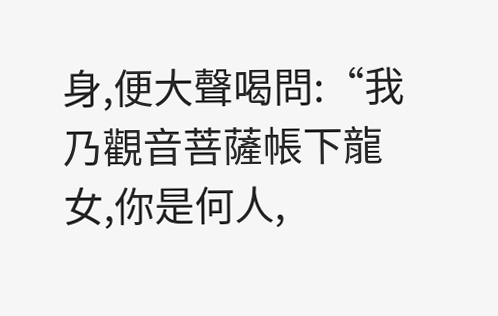身,便大聲喝問:“我乃觀音菩薩帳下龍女,你是何人,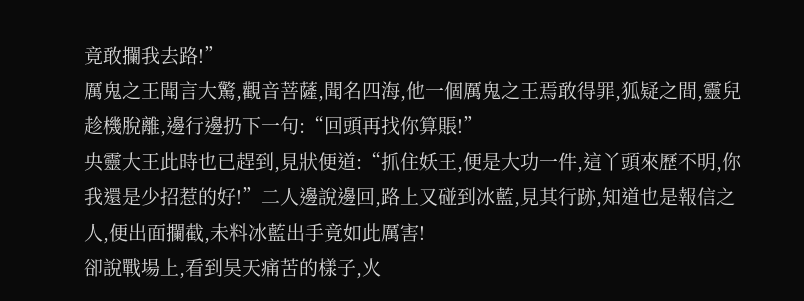竟敢攔我去路!”
厲鬼之王聞言大驚,觀音菩薩,聞名四海,他一個厲鬼之王焉敢得罪,狐疑之間,靈兒趁機脫離,邊行邊扔下一句:“回頭再找你算賬!”
央靈大王此時也已趕到,見狀便道:“抓住妖王,便是大功一件,這丫頭來歷不明,你我還是少招惹的好!”二人邊說邊回,路上又碰到冰藍,見其行跡,知道也是報信之人,便出面攔截,未料冰藍出手竟如此厲害!
卻說戰場上,看到昊天痛苦的樣子,火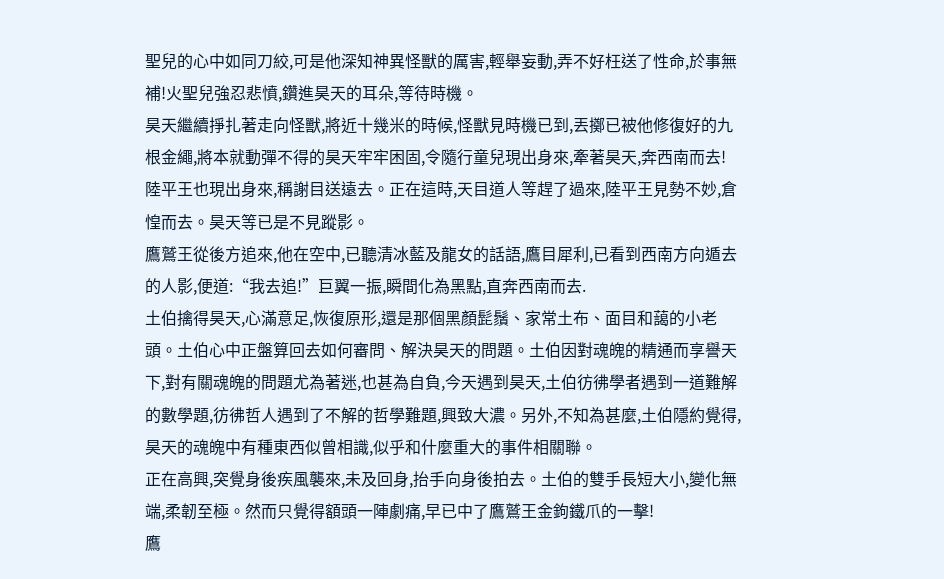聖兒的心中如同刀絞,可是他深知神異怪獸的厲害,輕舉妄動,弄不好枉送了性命,於事無補!火聖兒強忍悲憤,鑽進昊天的耳朵,等待時機。
昊天繼續掙扎著走向怪獸,將近十幾米的時候,怪獸見時機已到,丟擲已被他修復好的九根金繩,將本就動彈不得的昊天牢牢困固,令隨行童兒現出身來,牽著昊天,奔西南而去!
陸平王也現出身來,稱謝目送遠去。正在這時,天目道人等趕了過來,陸平王見勢不妙,倉惶而去。昊天等已是不見蹤影。
鷹鷲王從後方追來,他在空中,已聽清冰藍及龍女的話語,鷹目犀利,已看到西南方向遁去的人影,便道:“我去追!”巨翼一振,瞬間化為黑點,直奔西南而去.
土伯擒得昊天,心滿意足,恢復原形,還是那個黑顏髭鬚、家常土布、面目和藹的小老頭。土伯心中正盤算回去如何審問、解決昊天的問題。土伯因對魂魄的精通而享譽天下,對有關魂魄的問題尤為著迷,也甚為自負,今天遇到昊天,土伯彷彿學者遇到一道難解的數學題,彷彿哲人遇到了不解的哲學難題,興致大濃。另外,不知為甚麼,土伯隱約覺得,昊天的魂魄中有種東西似曾相識,似乎和什麼重大的事件相關聯。
正在高興,突覺身後疾風襲來,未及回身,抬手向身後拍去。土伯的雙手長短大小,變化無端,柔韌至極。然而只覺得額頭一陣劇痛,早已中了鷹鷲王金鉤鐵爪的一擊!
鷹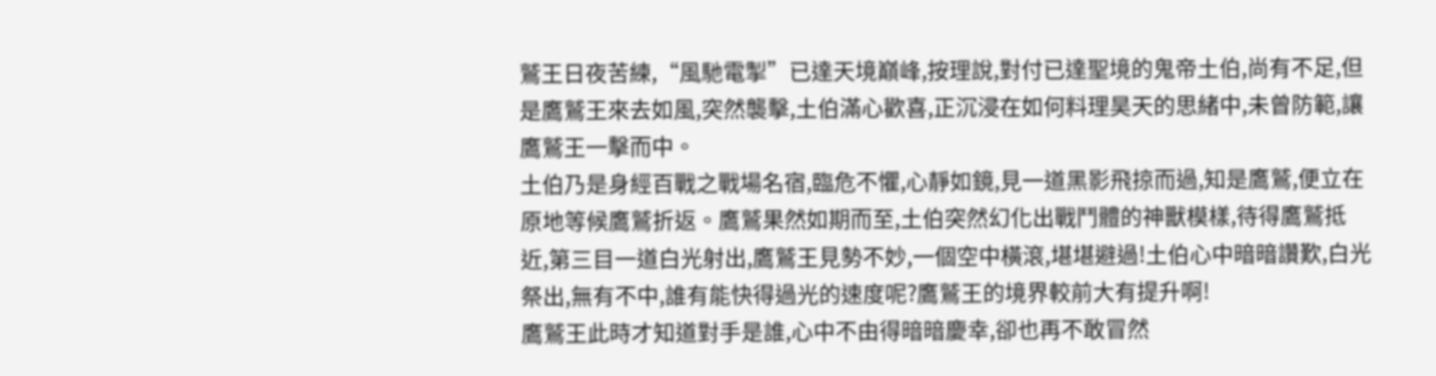鷲王日夜苦練,“風馳電掣”已達天境巔峰,按理說,對付已達聖境的鬼帝土伯,尚有不足,但是鷹鷲王來去如風,突然襲擊,土伯滿心歡喜,正沉浸在如何料理昊天的思緒中,未曾防範,讓鷹鷲王一擊而中。
土伯乃是身經百戰之戰場名宿,臨危不懼,心靜如鏡,見一道黑影飛掠而過,知是鷹鷲,便立在原地等候鷹鷲折返。鷹鷲果然如期而至,土伯突然幻化出戰鬥體的神獸模樣,待得鷹鷲抵近,第三目一道白光射出,鷹鷲王見勢不妙,一個空中橫滾,堪堪避過!土伯心中暗暗讚歎,白光祭出,無有不中,誰有能快得過光的速度呢?鷹鷲王的境界較前大有提升啊!
鷹鷲王此時才知道對手是誰,心中不由得暗暗慶幸,卻也再不敢冒然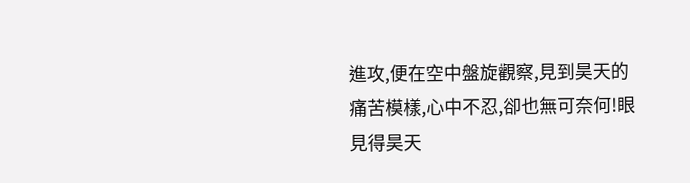進攻,便在空中盤旋觀察,見到昊天的痛苦模樣,心中不忍,卻也無可奈何!眼見得昊天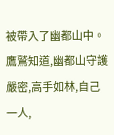被帶入了幽都山中。鷹鷲知道,幽都山守護嚴密,高手如林,自己一人,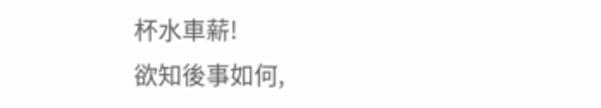杯水車薪!
欲知後事如何,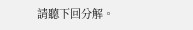請聽下回分解。